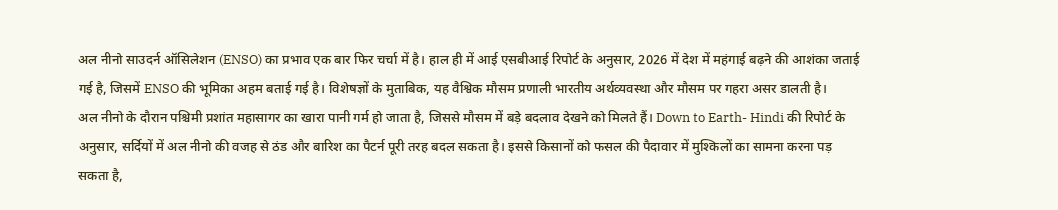अल नीनो साउदर्न ऑसिलेशन (ENSO) का प्रभाव एक बार फिर चर्चा में है। हाल ही में आई एसबीआई रिपोर्ट के अनुसार, 2026 में देश में महंगाई बढ़ने की आशंका जताई गई है, जिसमें ENSO की भूमिका अहम बताई गई है। विशेषज्ञों के मुताबिक, यह वैश्विक मौसम प्रणाली भारतीय अर्थव्यवस्था और मौसम पर गहरा असर डालती है।
अल नीनो के दौरान पश्चिमी प्रशांत महासागर का खारा पानी गर्म हो जाता है, जिससे मौसम में बड़े बदलाव देखने को मिलते हैं। Down to Earth- Hindi की रिपोर्ट के अनुसार, सर्दियों में अल नीनो की वजह से ठंड और बारिश का पैटर्न पूरी तरह बदल सकता है। इससे किसानों को फसल की पैदावार में मुश्किलों का सामना करना पड़ सकता है,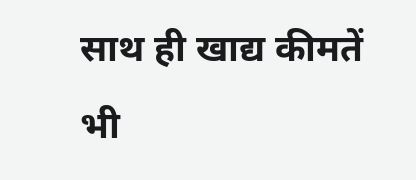साथ ही खाद्य कीमतें भी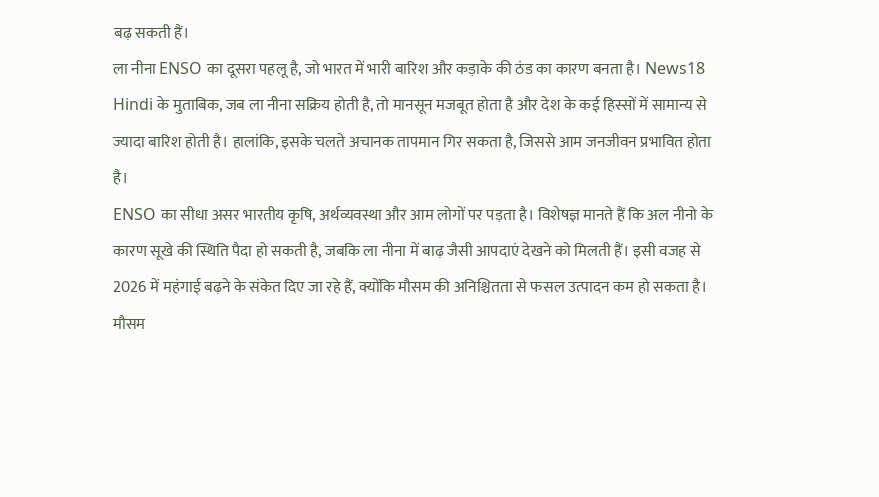बढ़ सकती हैं।
ला नीना ENSO का दूसरा पहलू है, जो भारत में भारी बारिश और कड़ाके की ठंड का कारण बनता है। News18 Hindi के मुताबिक, जब ला नीना सक्रिय होती है, तो मानसून मजबूत होता है और देश के कई हिस्सों में सामान्य से ज्यादा बारिश होती है। हालांकि, इसके चलते अचानक तापमान गिर सकता है, जिससे आम जनजीवन प्रभावित होता है।
ENSO का सीधा असर भारतीय कृषि, अर्थव्यवस्था और आम लोगों पर पड़ता है। विशेषज्ञ मानते हैं कि अल नीनो के कारण सूखे की स्थिति पैदा हो सकती है, जबकि ला नीना में बाढ़ जैसी आपदाएं देखने को मिलती हैं। इसी वजह से 2026 में महंगाई बढ़ने के संकेत दिए जा रहे हैं, क्योंकि मौसम की अनिश्चितता से फसल उत्पादन कम हो सकता है।
मौसम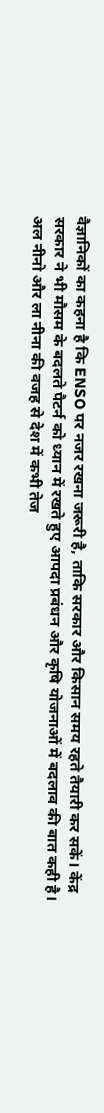वैज्ञानिकों का कहना है कि ENSO पर नजर रखना जरूरी है, ताकि सरकार और किसान समय रहते तैयारी कर सकें। केंद्र सरकार ने भी मौसम के बदलते पैटर्न को ध्यान में रखते हुए आपदा प्रबंधन और कृषि योजनाओं में बदलाव की बात कही है।
अल नीनो और ला नीना की वजह से देश में कभी तेज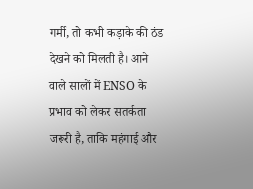गर्मी, तो कभी कड़ाके की ठंड देखने को मिलती है। आने वाले सालों में ENSO के प्रभाव को लेकर सतर्कता जरूरी है, ताकि महंगाई और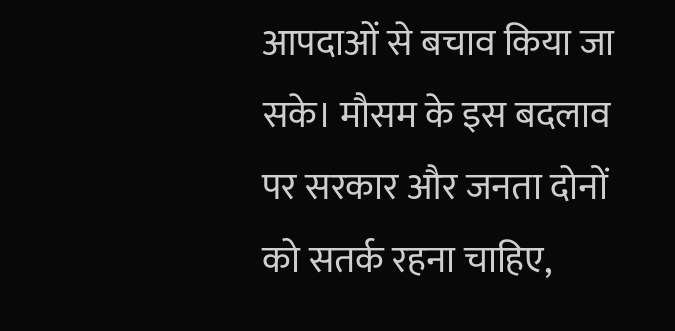आपदाओं से बचाव किया जा सके। मौसम के इस बदलाव पर सरकार और जनता दोनों को सतर्क रहना चाहिए,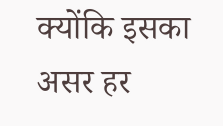क्योंकि इसका असर हर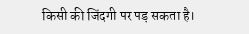किसी की जिंदगी पर पड़ सकता है।